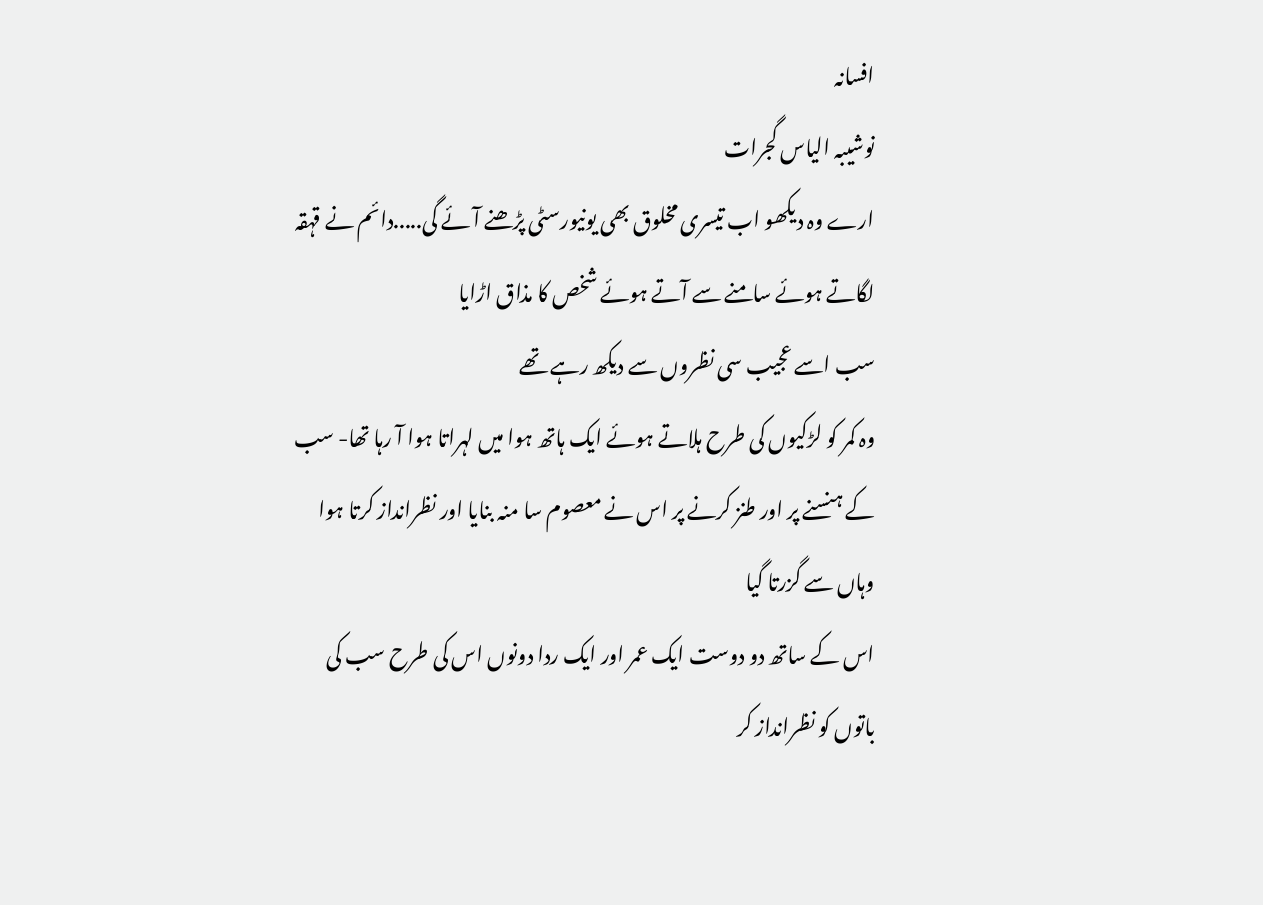افسانہ
نوشیبہ الیاس گجرات
ارے وہ دیکھو اب تیسری مخلوق بھی یونیورسٹی پڑھنے آئے گی.....دائم نے قہقہ لگاتے ہوئے سامنے سے آتے ہوئے شخص کا مذاق اڑایا
سب اسے عجیب سی نظروں سے دیکھ رہے تھے
وہ کمر کو لڑکیوں کی طرح ہلاتے ہوئے ایک ہاتھ ہوا میں لہراتا ہوا آ رہا تھا- سب کے ہنسنے پر اور طنز کرنے پر اس نے معصوم سا منہ بنایا اور نظرانداز کرتا ہوا وہاں سے گزرتا گیا
اس کے ساتھ دو دوست ایک عمر اور ایک ردا دونوں اس کی طرح سب کی باتوں کو نظرانداز کر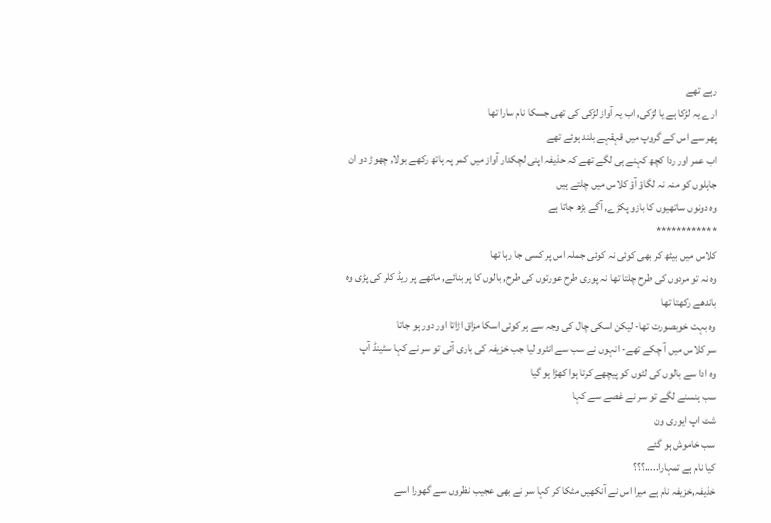رہے تھے
ارے یہ لڑکا ہے یا لڑکی, اب یہ آواز لڑکی کی تھی جسکا نام سارا تھا
پھر سے اس کے گروپ میں قہقہے بلند ہوئے تھے
اب عمر اور ردا کچھ کہنے ہی لگے تھے کہ حذیفہ اپنی لچکدار آواز میں کمر پہ ہاتھ رکھے بولا, چھوڑ دو ان جاہلوں کو منہ نہ لگاؤ آؤ کلاس میں چلتے ہیں
وہ دونوں ساتھیوں کا بازو پکڑے, آگے بڑھ جاتا ہے
************
کلاس میں بیٹھ کر بھی کوئی نہ کوئی جملہ اس پر کسی جا رہا تھا
وہ نہ تو مردوں کی طرح چلتا تھا نہ پوری طرح عورتوں کی طرح, بالوں کا پر بنائے, ماتھے پر ریڈ کلر کی پڑی وہ باندھے رکھتا تھا
وہ بہت خوبصورت تھا- لیکن اسکی چال کی وجہ سے ہر کوئی اسکا مزاق اڑاتا اور دور ہو جاتا
سر کلاس میں آ چکے تھے- انہوں نے سب سے انٹرو لیا جب خزیفہ کی باری آئی تو سر نے کہا سٹینڈ آپ
وہ ادا سے بالوں کی لٹوں کو پیچھے کرتا ہوا کھڑا ہو گیا
سب ہنسنے لگے تو سر نے غصے سے کہا
شٹ اپ ایوری ون
سب خاموش ہو گئے
کیا نام ہے تمہارا.....؟؟؟
خذیفہ,خزیفہ نام ہے میرا اس نے آنکھیں مٹکا کر کہا سر نے بھی عجیب نظروں سے گھورا اسے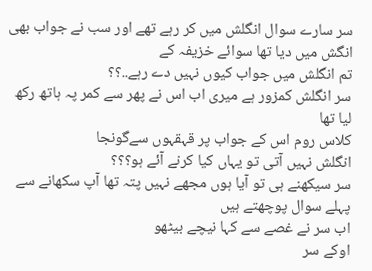سر سارے سوال انگلش میں کر رہے تھے اور سب نے جواب بھی انگش میں دیا تھا سوائے خزیفہ کے
تم انگلش میں جواب کیوں نہیں دے رہے..؟؟
سر انگلش کمزور ہے میری اب اس نے پھر سے کمر پہ ہاتھ رکھ لیا تھا
کلاس روم اس کے جواب پر قہقہوں سےگونجا
انگلش نہیں آتی تو یہاں کیا کرنے آئے ہو؟؟؟
سر سیکھنے ہی تو آیا ہوں مجھے نہیں پتہ تھا آپ سکھانے سے پہلے سوال پوچھتے ہیں
اب سر نے غصے سے کہا نیچے بیٹھو
اوکے سر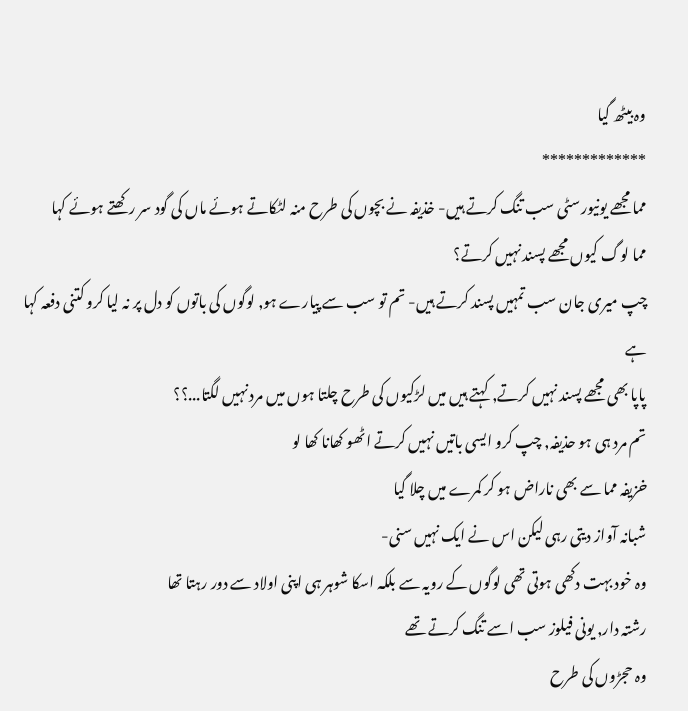وہ بیٹھ گیا
*************
مما مجھے یونیورسٹی سب تنگ کرتے ہیں- خذیفہ نے بچوں کی طرح منہ لٹکاتے ہوئے ماں کی گود سر رکھتے ہوئے کہا
مما لوگ کیوں مجھے پسند نہیں کرتے؟
چپ میری جان سب تمہیں پسند کرتے ہیں- تم تو سب سے پیارے ہو, لوگوں کی باتوں کو دل پر نہ لیا کرو کتنی دفعہ کہا ہے
پاپا بھی مجھے پسند نہیں کرتے, کہتے ہیں میں لڑکیوں کی طرح چلتا ہوں میں مرد نہیں لگتا...؟؟
تم مرد ہی ہو حذیفہ, چپ کرو ایسی باتیں نہیں کرتے اٹھو کھانا کھا لو
خزیفہ مما سے بھی ناراض ہو کر کمرے میں چلا گیا
شبانہ آواز دیتی رہی لیکن اس نے ایک نہیں سنی-
وہ خود بہت دکھی ہوتی تھی لوگوں کے رویہ سے بلکہ اسکا شوہر ہی اپنی اولاد سے دور رہتا تھا
رشتہ دار, یونی فیلوز سب اسے تنگ کرتے تھے
وہ حجڑوں کی طرح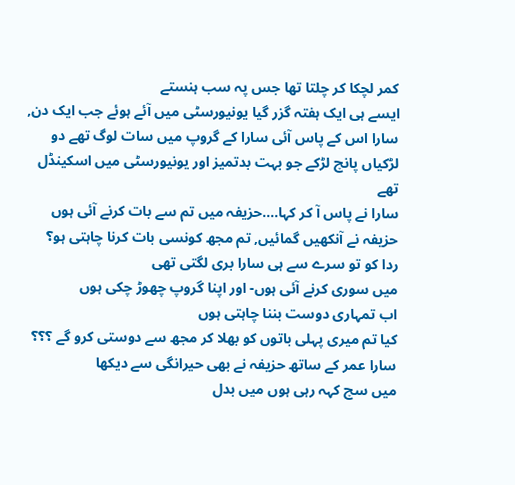کمر لچکا کر چلتا تھا جس پہ سب ہنستے
ایسے ہی ایک ہفتہ گزر گیا یونیورسٹی میں آئے ہوئے جب ایک دن, سارا اس کے پاس آئی سارا کے گروپ میں سات لوگ تھے دو لڑکیاں پانچ لڑکے جو بہت بدتمیز اور یونیورسٹی میں اسکینڈل تھے
سارا نے پاس آ کر کہا....حزیفہ میں تم سے بات کرنے آئی ہوں
حزیفہ نے آنکھیں گمائیں, تم مجھ کونسی بات کرنا چاہتی ہو؟
ردا کو تو سرے سے ہی سارا بری لگتی تھی
میں سوری کرنے آئی ہوں- اور اپنا گروپ چھوڑ چکی ہوں
اب تمہاری دوست بننا چاہتی ہوں
کیا تم میری پہلی باتوں کو بھلا کر مجھ سے دوستی کرو گے ؟؟؟
سارا عمر کے ساتھ حزیفہ نے بھی حیرانگی سے دیکھا
میں سچ کہہ رہی ہوں میں بدل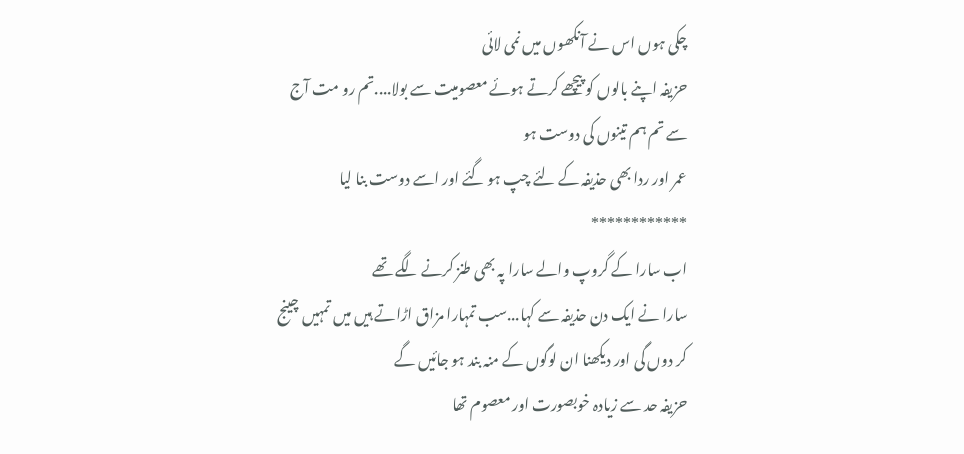چکی ہوں اس نے آنکھوں میں نمی لائی
حزیفہ اپنے بالوں کو پیچھے کرتے ہوئے معصومیت سے بولا....تم رو مت آج سے تم ہم تینوں کی دوست ہو
عمر اور ردا بھی حذیفہ کے لئے چپ ہو گئے اور اسے دوست بنا لیا
************
اب سارا کے گروپ والے سارا پہ بھی طنز کرنے لگے تھے
سارا نے ایک دن حذیفہ سے کہا...سب تمہارا مزاق اڑاتے ہیں میں تمہیں چینج کر دوں گی اور دیکھنا ان لوگوں کے منہ بند ہو جائیں گے
حزیفہ حد سے زیادہ خوبصورت اور معصوم تھا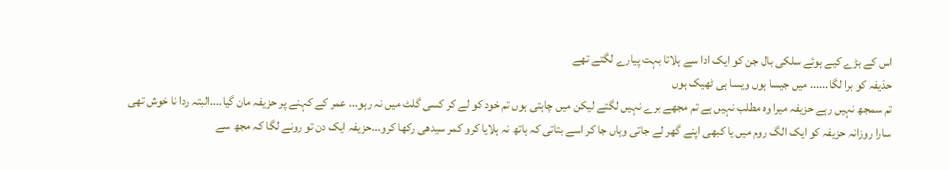اس کے بڑے کیے ہوئے سلکی بال جن کو ایک ادا سے ہلاتا بہت پیارے لگتے تھے
حذیفہ کو برا لگا...... میں جیسا ہوں ویسا ہی ٹھیک ہوں
تم سمجھ نہیں رہے حزیفہ میرا وہ مطلب نہیں ہے تم مجھے برے نہیں لگتے لیکن میں چاہتی ہوں تم خود کو لے کر کسی گلٹ میں نہ رہو... عمر کے کہنے پر حزیفہ مان گیا....البتہ ردا نا خوش تھی
سارا روزانہ حزیفہ کو ایک الگ روم میں یا کبھی اپنے گھر لے جاتی وہاں جا کر اسے بتاتی کہ ہاتھ نہ ہلایا کرو کمر سیدھی رکھا کرو...حزیفہ ایک دن تو رونے لگا کہ مجھ سے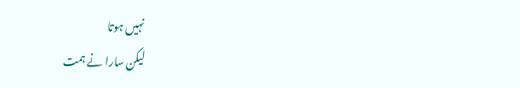نہیں ہوتا
لیکن سارا نے ہمت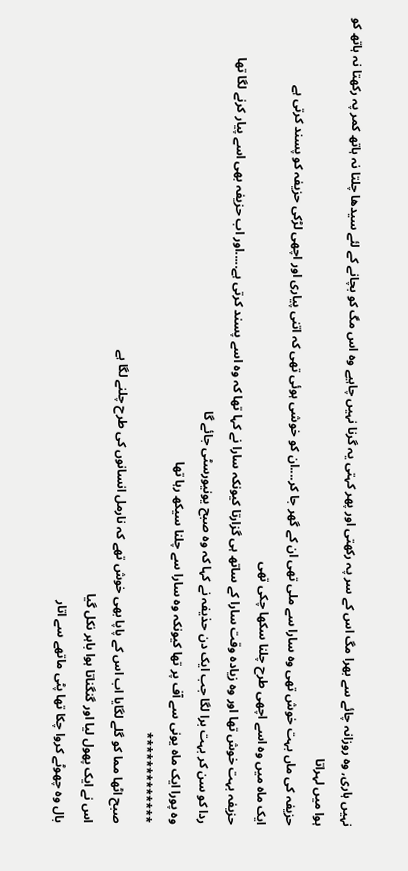نہیں ہاری, وہ روزانہ چائے سے بھرا مگ اس کے سر پہ رکھتی اور پھر کہتی یہ گرنا نہیں چاہیے وہ اس مگ کو بچانے کے لئے سیدھا چلتا نہ ہاتھ کمر پہ رکھتا نہ ہاتھ کو ہوا میں لہراتا
حزیفہ کی ماں بہت خوش تھی وہ سارا سے ملی تھی ان کے گھر جا کر....ان کو خوشی ہوئی تھی کہ اتنی پیاری اور اچھی لڑکی حزیفہ کو پسند کرتی ہے
ایک ماہ میں وہ اسے اچھی طرح چلنا سکھا چکی تھی
حزیفہ بہت خوش تھا اور وہ زیادہ وقت سارا کے ساتھ ہی گزارتا کیونکہ سارا نے کہا تھا کہ وہ اسے پسند کرتی ہے.....اور اب حزیفہ بھی اسے پیار کرنے لگا تھا
ردا کو سن کر بہت برا لگا جب ایک دن حذیفہ نے کہا کہ وہ صبح یونیورسٹی جائے گا
وہ پورا ایک ماہ یونی سے آف پر تھا کیونکہ وہ سارا سے چلنا سیکھ رہا تھا
*************
صبح اٹھا مما کو گلے لگایا اب اس کے پاپا بھی خوش تھے کہ نارمل انسانوں کی طرح چلنے لگا ہے
اس نے ایک پھول لیا اور گنگناتا ہوا باہر نکل گیا
بال وہ چھوٹے کروا چکا تھا پٹی ماتھے سے اتار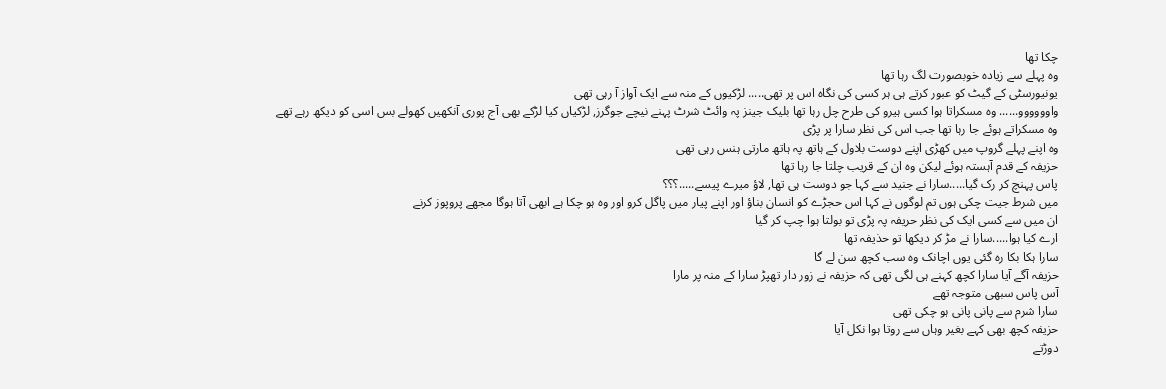چکا تھا
وہ پہلے سے زیادہ خوبصورت لگ رہا تھا
یونیورسٹی کے گیٹ کو عبور کرتے ہی ہر کسی کی نگاہ اس پر تھی..... لڑکیوں کے منہ سے ایک آواز آ رہی تھی
واوووووو...... وہ مسکراتا ہوا کسی ہیرو کی طرح چل رہا تھا بلیک جینز پہ وائٹ شرٹ پہنے نیچے جوگرز, لڑکیاں کیا لڑکے بھی آج پوری آنکھیں کھولے بس اسی کو دیکھ رہے تھے
وہ مسکراتے ہوئے جا رہا تھا جب اس کی نظر سارا پر پڑی
وہ اپنے پہلے گروپ میں کھڑی اپنے دوست بلاول کے ہاتھ پہ ہاتھ مارتی ہنس رہی تھی
حزیفہ کے قدم آہستہ ہوئے لیکن وہ ان کے قریب چلتا جا رہا تھا
پاس پہنچ کر رک گیا.....سارا نے جنید سے کہا جو دوست ہی تھا, لاؤ میرے پیسے.....؟؟؟
میں شرط جیت چکی ہوں تم لوگوں نے کہا اس حجڑے کو انسان بناؤ اور اپنے پیار میں پاگل کرو اور وہ ہو چکا ہے ابھی آتا ہوگا مجھے پروپوز کرنے
ان میں سے کسی ایک کی نظر حریفہ پہ پڑی تو بولتا ہوا چپ کر گیا
ارے کیا ہوا.....سارا نے مڑ کر دیکھا تو حذیفہ تھا
سارا ہکا بکا رہ گئی یوں اچانک وہ سب کچھ سن لے گا
حزیفہ آگے آیا سارا کچھ کہنے ہی لگی تھی کہ حزیفہ نے زور دار تھپڑ سارا کے منہ پر مارا
آس پاس سبھی متوجہ تھے
سارا شرم سے پانی پانی ہو چکی تھی
حزیفہ کچھ بھی کہے بغیر وہاں سے روتا ہوا نکل آیا
دوڑتے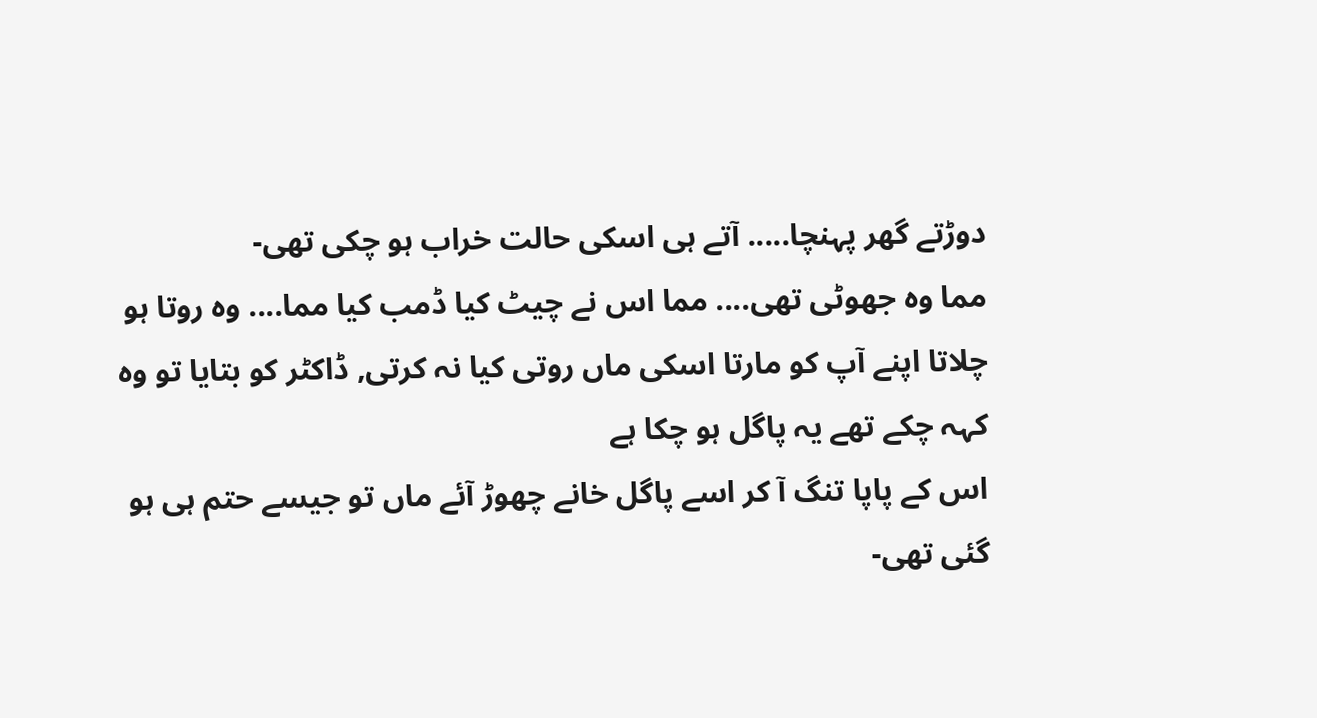دوڑتے گھر پہنچا..... آتے ہی اسکی حالت خراب ہو چکی تھی-
مما وہ جھوٹی تھی.... مما اس نے چیٹ کیا ڈمب کیا مما.... وہ روتا ہو چلاتا اپنے آپ کو مارتا اسکی ماں روتی کیا نہ کرتی, ڈاکٹر کو بتایا تو وہ کہہ چکے تھے یہ پاگل ہو چکا ہے
اس کے پاپا تنگ آ کر اسے پاگل خانے چھوڑ آئے ماں تو جیسے حتم ہی ہو گئی تھی-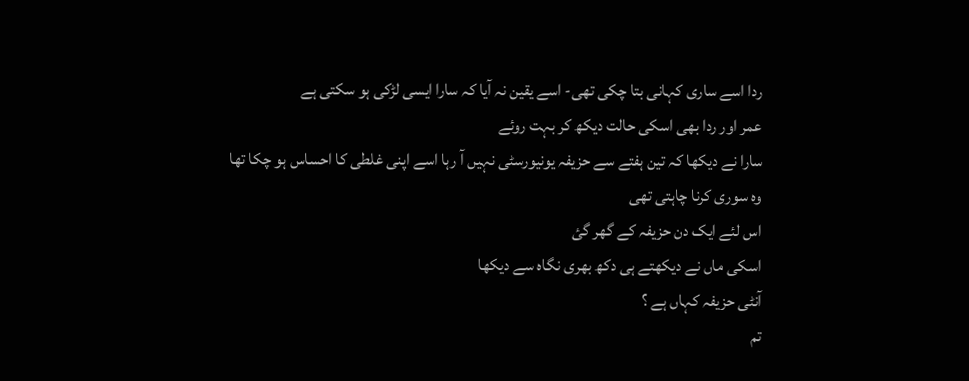ردا اسے ساری کہانی بتا چکی تھی- اسے یقین نہ آیا کہ سارا ایسی لڑکی ہو سکتی ہے
عمر اور ردا بھی اسکی حالت دیکھ کر بہت روئے
سارا نے دیکھا کہ تین ہفتے سے حزیفہ یونیورسٹی نہیں آ رہا اسے اپنی غلطی کا احساس ہو چکا تھا
وہ سوری کرنا چاہتی تھی
اس لئے ایک دن حزیفہ کے گھر گئ
اسکی ماں نے دیکھتے ہی دکھ بھری نگاہ سے دیکھا
آنٹی حزیفہ کہاں ہے ؟
تم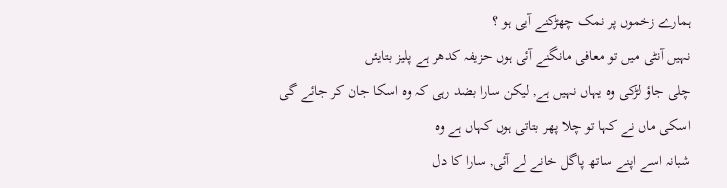ہمارے زخموں پر نمک چھڑکنے آیی ہو ؟
نہیں آنٹی میں تو معافی مانگنے آئی ہوں حزیفہ کدھر ہے پلیز بتایئں
چلی جاؤ لڑکی وہ یہاں نہیں ہے, لیکن سارا بضد رہی کہ وہ اسکا جان کر جائے گی
اسکی ماں نے کہا تو چلا پھر بتاتی ہوں کہاں ہے وہ
شبانہ اسے اپنے ساتھ پاگل خانے لے آئی, سارا کا دل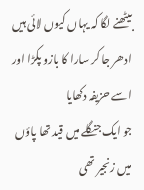بیٹھنے لگا کہ یہاں کیوں لائی ہیں
ادھر جا کر سارا کا بازو پکڑا اور اسے حزیفہ دکھایا
جو ایک جنگلے میں قید تھا پاؤں میں زنجیر تھی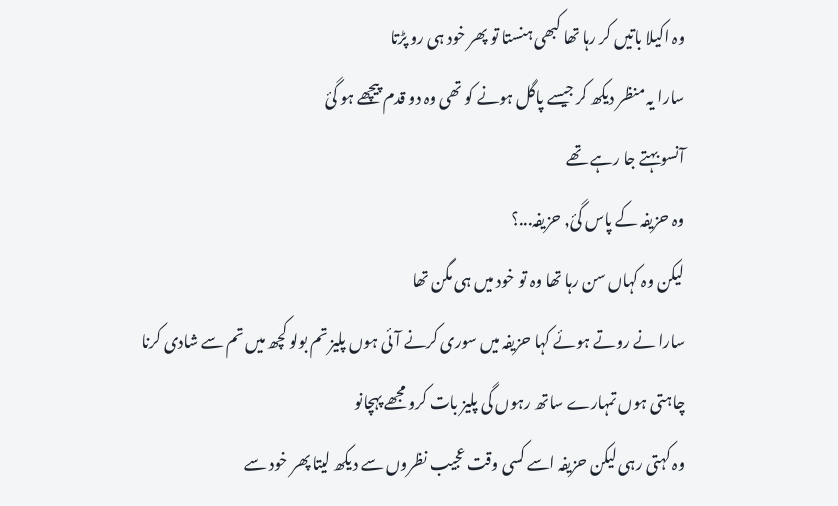وہ اکیلا باتیں کر رہا تھا کبھی ہنستا تو پھر خود ہی رو پڑتا
سارا یہ منظر دیکھ کر جیسے پاگل ہونے کو تھی وہ دو قدم پیچھے ہو گئ
آنسو بہتے جا رہے تھے
وہ حزیفہ کے پاس گئ, حزیفہ...؟
لیکن وہ کہاں سن رہا تھا وہ تو خود میں ہی مگن تھا
سارا نے روتے ہوئے کہا حزیفہ میں سوری کرنے آئی ہوں پلیز تم بولو کچھ میں تم سے شادی کرنا چاہتی ہوں تمہارے ساتھ رہوں گی پلیز بات کرو مجھے پہچانو
وہ کہتی رہی لیکن حزیفہ اسے کسی وقت عجیب نظروں سے دیکھ لیتا پھر خود سے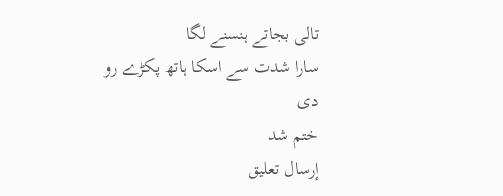تالی بجاتے ہنسنے لگا
سارا شدت سے اسکا ہاتھ پکڑے رو دی
ختم شد
إرسال تعليق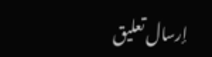إرسال تعليق